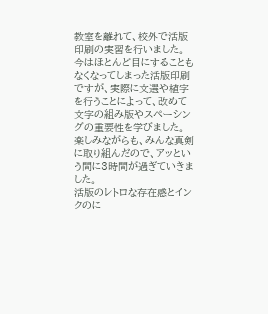教室を離れて、校外で活版印刷の実習を行いました。
今はほとんど目にすることもなくなってしまった活版印刷ですが、実際に文選や植字を行うことによって、改めて文字の組み版やスペーシングの重要性を学びました。
楽しみながらも、みんな真剣に取り組んだので、アッという間に3時間が過ぎていきました。
活版のレトロな存在感とインクのに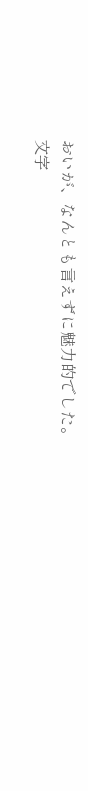おいが、なんとも言えずに魅力的でした。
文字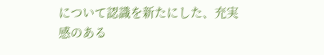について認識を新たにした、充実感のある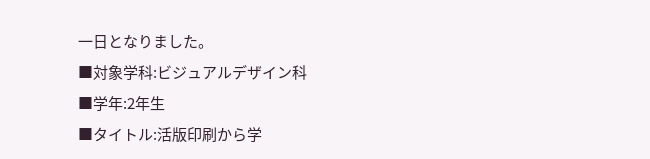一日となりました。
■対象学科:ビジュアルデザイン科
■学年:2年生
■タイトル:活版印刷から学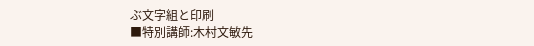ぶ文字組と印刷
■特別講師:木村文敏先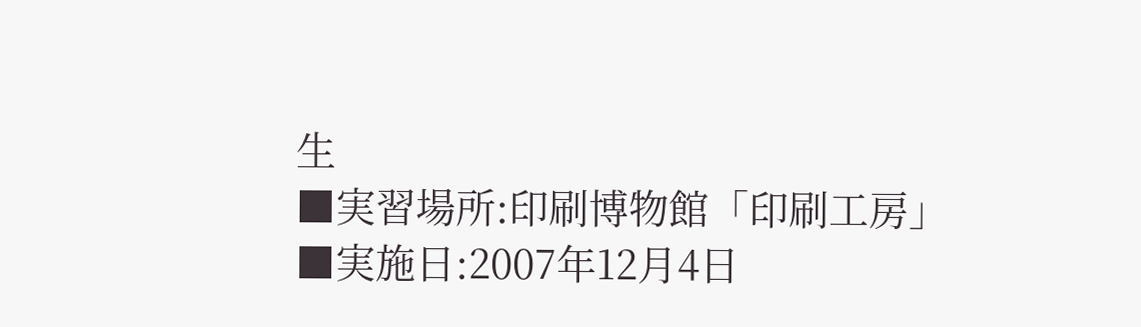生
■実習場所:印刷博物館「印刷工房」
■実施日:2007年12月4日